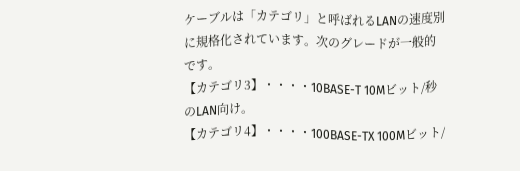ケーブルは「カテゴリ」と呼ばれるLANの速度別に規格化されています。次のグレードが一般的です。
【カテゴリ3】・・・・10BASE-T 10Mビット/秒のLAN向け。
【カテゴリ4】・・・・100BASE-TX 100Mビット/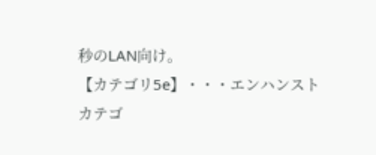秒のLAN向け。
【カテゴリ5e】・・・エンハンストカテゴ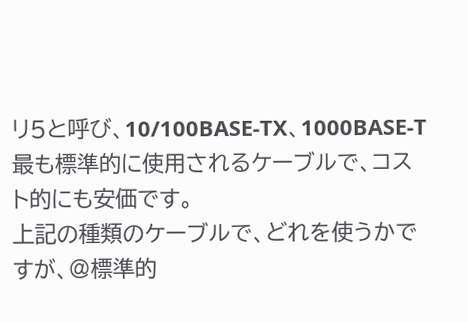リ5と呼び、10/100BASE-TX、1000BASE-T
最も標準的に使用されるケーブルで、コスト的にも安価です。
上記の種類のケーブルで、どれを使うかですが、@標準的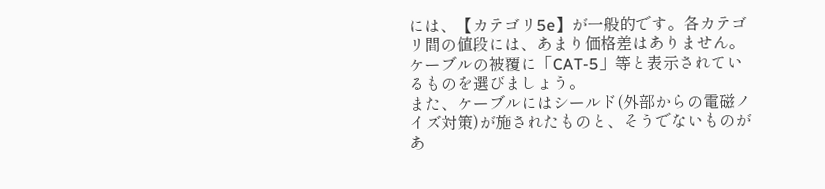には、【カテゴリ5e】が一般的です。各カテゴリ間の値段には、あまり価格差はありません。ケーブルの被覆に「CAT-5」等と表示されているものを選びましょう。
また、ケーブルにはシールド(外部からの電磁ノイズ対策)が施されたものと、そうでないものがあ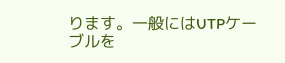ります。一般にはUTPケーブルを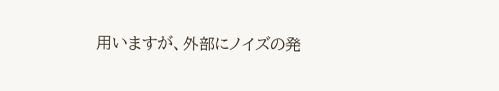用いますが、外部にノイズの発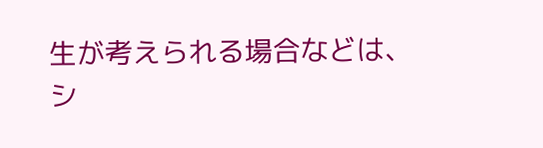生が考えられる場合などは、シ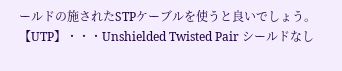ールドの施されたSTPケーブルを使うと良いでしょう。
【UTP】・・・Unshielded Twisted Pair シールドなし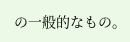の一般的なもの。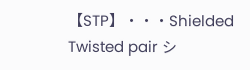【STP】・・・Shielded Twisted pair シ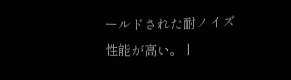ールドされた耐ノイズ性能が高い。 |